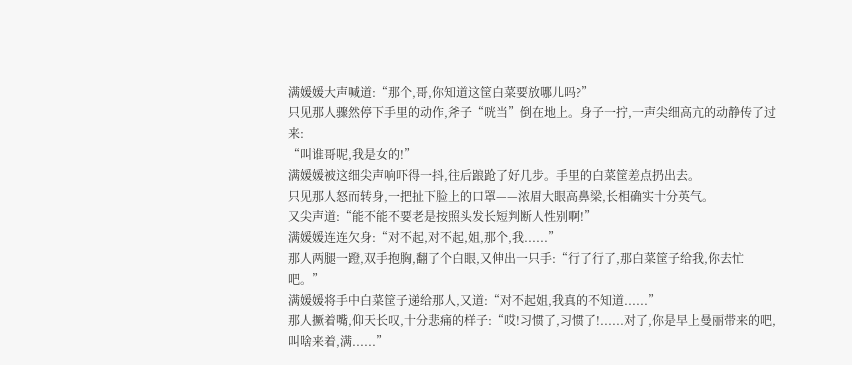满媛媛大声喊道:“那个,哥,你知道这筐白菜要放哪儿吗?”
只见那人骤然停下手里的动作,斧子“咣当”倒在地上。身子一拧,一声尖细高亢的动静传了过来:
“叫谁哥呢,我是女的!”
满媛媛被这细尖声响吓得一抖,往后踉跄了好几步。手里的白菜筐差点扔出去。
只见那人怒而转身,一把扯下脸上的口罩——浓眉大眼高鼻梁,长相确实十分英气。
又尖声道:“能不能不要老是按照头发长短判断人性别啊!”
满媛媛连连欠身:“对不起,对不起,姐,那个,我......”
那人两腿一蹬,双手抱胸,翻了个白眼,又伸出一只手:“行了行了,那白菜筐子给我,你去忙吧。”
满媛媛将手中白菜筐子递给那人,又道:“对不起姐,我真的不知道......”
那人撅着嘴,仰天长叹,十分悲痛的样子:“哎!习惯了,习惯了!......对了,你是早上曼丽带来的吧,叫啥来着,满......”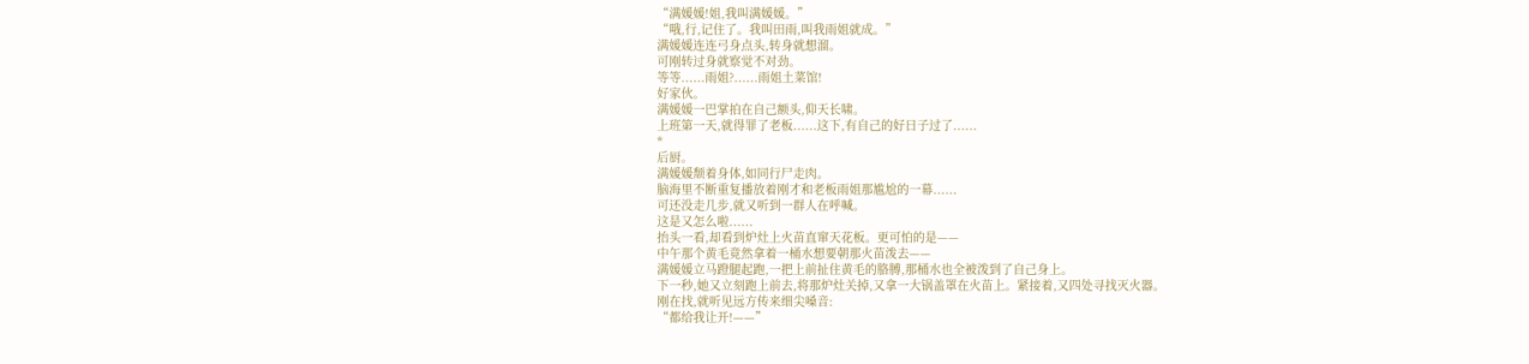“满媛媛!姐,我叫满媛媛。”
“哦,行,记住了。我叫田雨,叫我雨姐就成。”
满媛媛连连弓身点头,转身就想溜。
可刚转过身就察觉不对劲。
等等......雨姐?......雨姐土菜馆!
好家伙。
满媛媛一巴掌拍在自己额头,仰天长啸。
上班第一天,就得罪了老板......这下,有自己的好日子过了......
*
后厨。
满媛媛颓着身体,如同行尸走肉。
脑海里不断重复播放着刚才和老板雨姐那尴尬的一幕......
可还没走几步,就又听到一群人在呼喊。
这是又怎么啦......
抬头一看,却看到炉灶上火苗直窜天花板。更可怕的是——
中午那个黄毛竟然拿着一桶水想要朝那火苗泼去——
满媛媛立马蹬腿起跑,一把上前扯住黄毛的胳膊,那桶水也全被泼到了自己身上。
下一秒,她又立刻跑上前去,将那炉灶关掉,又拿一大锅盖罩在火苗上。紧接着,又四处寻找灭火器。
刚在找,就听见远方传来细尖嗓音:
“都给我让开!——”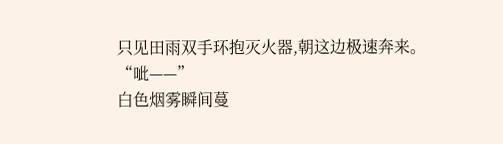只见田雨双手环抱灭火器,朝这边极速奔来。
“呲——”
白色烟雾瞬间蔓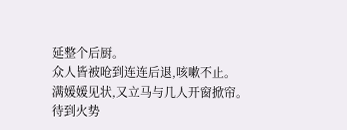延整个后厨。
众人皆被呛到连连后退,咳嗽不止。
满媛媛见状,又立马与几人开窗掀帘。
待到火势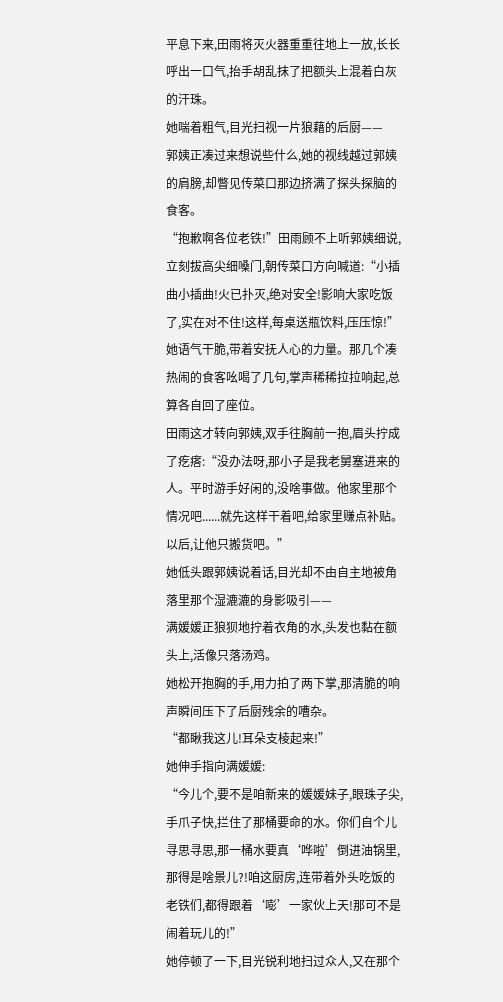平息下来,田雨将灭火器重重往地上一放,长长呼出一口气,抬手胡乱抹了把额头上混着白灰的汗珠。
她喘着粗气,目光扫视一片狼藉的后厨——
郭姨正凑过来想说些什么,她的视线越过郭姨的肩膀,却瞥见传菜口那边挤满了探头探脑的食客。
“抱歉啊各位老铁!”田雨顾不上听郭姨细说,立刻拔高尖细嗓门,朝传菜口方向喊道:“小插曲小插曲!火已扑灭,绝对安全!影响大家吃饭了,实在对不住!这样,每桌送瓶饮料,压压惊!”
她语气干脆,带着安抚人心的力量。那几个凑热闹的食客吆喝了几句,掌声稀稀拉拉响起,总算各自回了座位。
田雨这才转向郭姨,双手往胸前一抱,眉头拧成了疙瘩:“没办法呀,那小子是我老舅塞进来的人。平时游手好闲的,没啥事做。他家里那个情况吧......就先这样干着吧,给家里赚点补贴。以后,让他只搬货吧。”
她低头跟郭姨说着话,目光却不由自主地被角落里那个湿漉漉的身影吸引——
满媛媛正狼狈地拧着衣角的水,头发也黏在额头上,活像只落汤鸡。
她松开抱胸的手,用力拍了两下掌,那清脆的响声瞬间压下了后厨残余的嘈杂。
“都瞅我这儿!耳朵支棱起来!”
她伸手指向满媛媛:
“今儿个,要不是咱新来的媛媛妹子,眼珠子尖,手爪子快,拦住了那桶要命的水。你们自个儿寻思寻思,那一桶水要真‘哗啦’倒进油锅里,那得是啥景儿?!咱这厨房,连带着外头吃饭的老铁们,都得跟着‘嘭’一家伙上天!那可不是闹着玩儿的!”
她停顿了一下,目光锐利地扫过众人,又在那个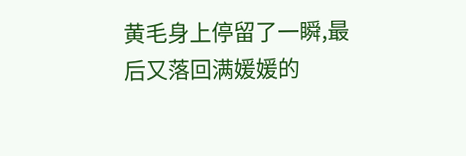黄毛身上停留了一瞬,最后又落回满媛媛的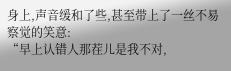身上,声音缓和了些,甚至带上了一丝不易察觉的笑意:
“早上认错人那茬儿是我不对,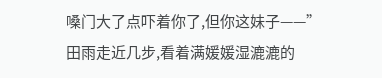嗓门大了点吓着你了,但你这妹子——”
田雨走近几步,看着满媛媛湿漉漉的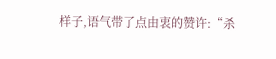样子,语气带了点由衷的赞许:“杀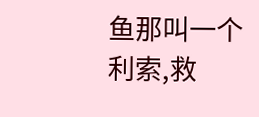鱼那叫一个利索,救